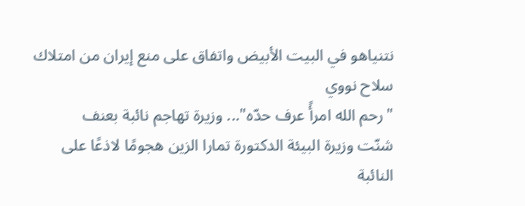نتنياهو في البيت الأبيض واتفاق على منع إيران من امتلاك سلاح نووي
"رحم الله امرأً عرف حدّه"... وزيرة تهاجم نائبة بعنف
شنّت وزيرة البيئة الدكتورة تمارا الزين هجومًا لاذعًا على النائبة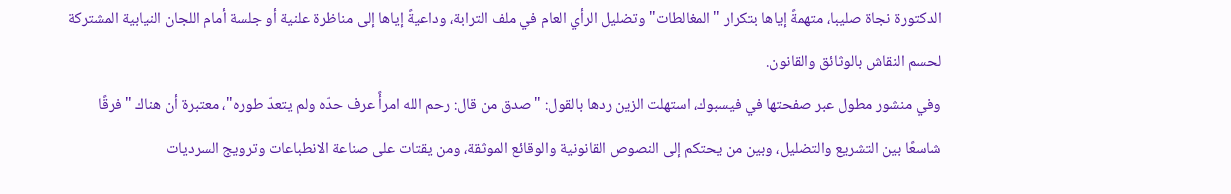الدكتورة نجاة صليبا، متهمةً إياها بتكرار "المغالطات" وتضليل الرأي العام في ملف الترابة، وداعيةً إياها إلى مناظرة علنية أو جلسة أمام اللجان النيابية المشتركة لحسم النقاش بالوثائق والقانون.
وفي منشور مطول عبر صفحتها في فيسبوك، استهلت الزين ردها بالقول: "صدق من قال: رحم الله امرأً عرف حدّه ولم يتعدّ طوره"، معتبرة أن هناك "فرقًا شاسعًا بين التشريع والتضليل، وبين من يحتكم إلى النصوص القانونية والوقائع الموثقة، ومن يقتات على صناعة الانطباعات وترويج السرديات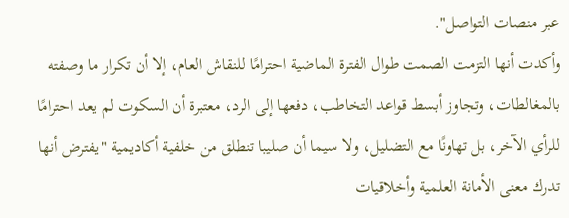عبر منصات التواصل".
وأكدت أنها التزمت الصمت طوال الفترة الماضية احترامًا للنقاش العام، إلا أن تكرار ما وصفته بالمغالطات، وتجاوز أبسط قواعد التخاطب، دفعها إلى الرد، معتبرة أن السكوت لم يعد احترامًا للرأي الآخر، بل تهاونًا مع التضليل، ولا سيما أن صليبا تنطلق من خلفية أكاديمية "يفترض أنها تدرك معنى الأمانة العلمية وأخلاقيات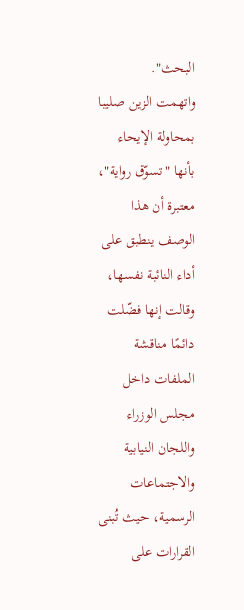البحث".
واتهمت الزين صليبا بمحاولة الإيحاء بأنها "تسوّق رواية"، معتبرة أن هذا الوصف ينطبق على أداء النائبة نفسها، وقالت إنها فضّلت دائمًا مناقشة الملفات داخل مجلس الوزراء واللجان النيابية والاجتماعات الرسمية، حيث تُبنى القرارات على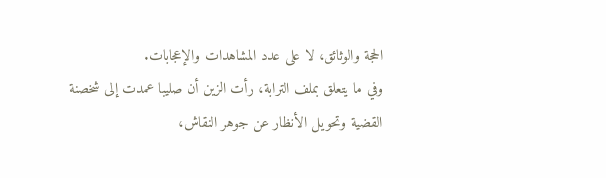الحجة والوثائق، لا على عدد المشاهدات والإعجابات.
وفي ما يتعلق بملف الترابة، رأت الزين أن صليبا عمدت إلى شخصنة القضية وتحويل الأنظار عن جوهر النقاش،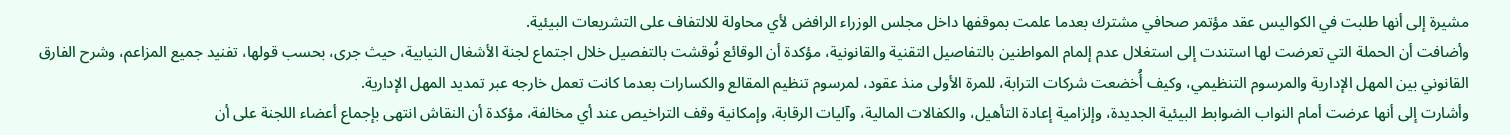مشيرة إلى أنها طلبت في الكواليس عقد مؤتمر صحافي مشترك بعدما علمت بموقفها داخل مجلس الوزراء الرافض لأي محاولة للالتفاف على التشريعات البيئية.
وأضافت أن الحملة التي تعرضت لها استندت إلى استغلال عدم إلمام المواطنين بالتفاصيل التقنية والقانونية، مؤكدة أن الوقائع نُوقشت بالتفصيل خلال اجتماع لجنة الأشغال النيابية، حيث جرى، بحسب قولها، تفنيد جميع المزاعم، وشرح الفارق القانوني بين المهل الإدارية والمرسوم التنظيمي، وكيف أُخضعت شركات الترابة، للمرة الأولى منذ عقود، لمرسوم تنظيم المقالع والكسارات بعدما كانت تعمل خارجه عبر تمديد المهل الإدارية.
وأشارت إلى أنها عرضت أمام النواب الضوابط البيئية الجديدة، وإلزامية إعادة التأهيل، والكفالات المالية، وآليات الرقابة، وإمكانية وقف التراخيص عند أي مخالفة، مؤكدة أن النقاش انتهى بإجماع أعضاء اللجنة على أن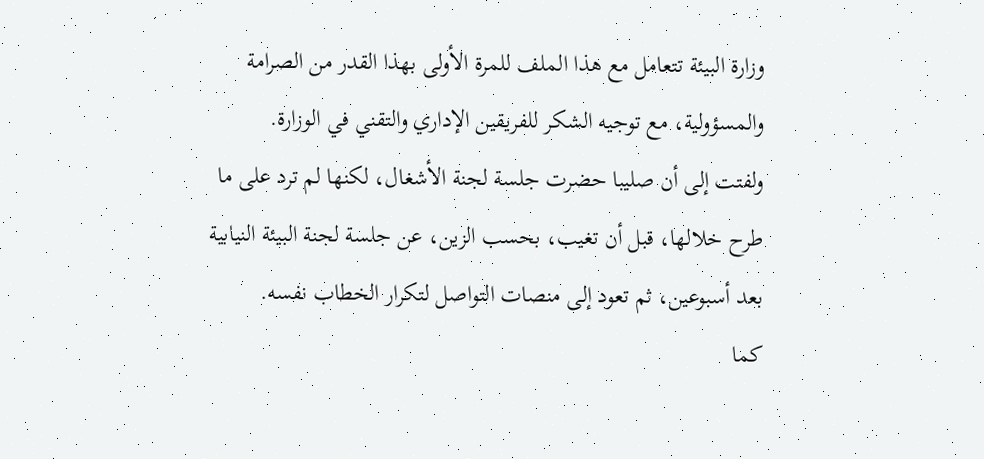وزارة البيئة تتعامل مع هذا الملف للمرة الأولى بهذا القدر من الصرامة والمسؤولية، مع توجيه الشكر للفريقين الإداري والتقني في الوزارة.
ولفتت إلى أن صليبا حضرت جلسة لجنة الأشغال، لكنها لم ترد على ما طرح خلالها، قبل أن تغيب، بحسب الزين، عن جلسة لجنة البيئة النيابية بعد أسبوعين، ثم تعود إلى منصات التواصل لتكرار الخطاب نفسه.
كما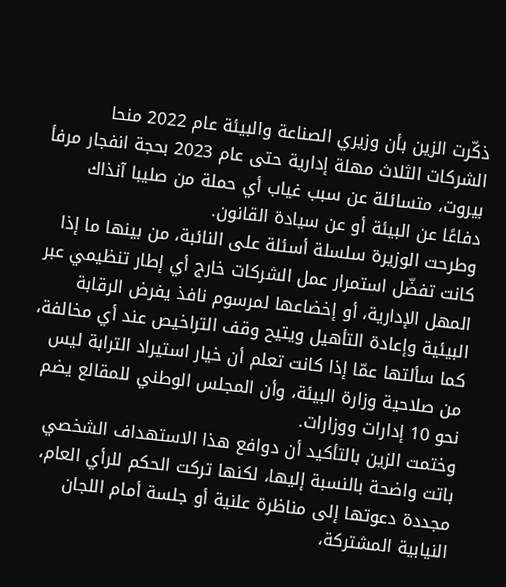ذكّرت الزين بأن وزيري الصناعة والبيئة عام 2022 منحا الشركات الثلاث مهلة إدارية حتى عام 2023 بحجة انفجار مرفأ بيروت، متسائلة عن سبب غياب أي حملة من صليبا آنذاك دفاعًا عن البيئة أو عن سيادة القانون.
وطرحت الوزيرة سلسلة أسئلة على النائبة، من بينها ما إذا كانت تفضّل استمرار عمل الشركات خارج أي إطار تنظيمي عبر المهل الإدارية، أو إخضاعها لمرسوم نافذ يفرض الرقابة البيئية وإعادة التأهيل ويتيح وقف التراخيص عند أي مخالفة، كما سألتها عمّا إذا كانت تعلم أن خيار استيراد الترابة ليس من صلاحية وزارة البيئة، وأن المجلس الوطني للمقالع يضم نحو 10 إدارات ووزارات.
وختمت الزين بالتأكيد أن دوافع هذا الاستهداف الشخصي باتت واضحة بالنسبة إليها، لكنها تركت الحكم للرأي العام، مجددة دعوتها إلى مناظرة علنية أو جلسة أمام اللجان النيابية المشتركة،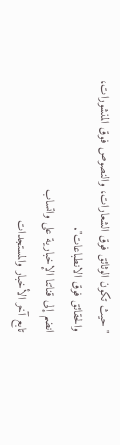"حيث تكون الوثائق فوق الشعارات، والنصوص فوق المنشورات، والحقائق فوق الانطباعات".
انضم إلى قناتنا الإخبارية على واتساب
تابع آخر الأخبار والمستجدات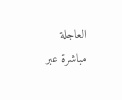العاجلة مباشرة عبر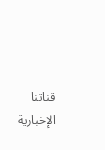قناتنا الإخبارية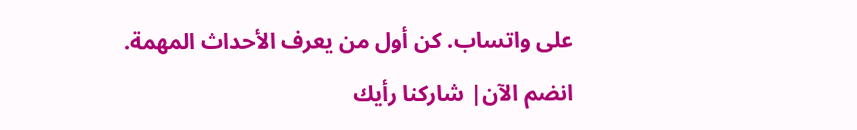على واتساب. كن أول من يعرف الأحداث المهمة.
انضم الآن| شاركنا رأيك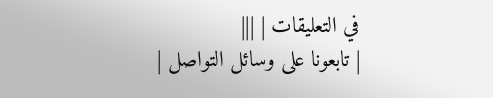في التعليقات | |||
| تابعونا على وسائل التواصل |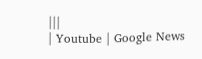|||
| Youtube | Google News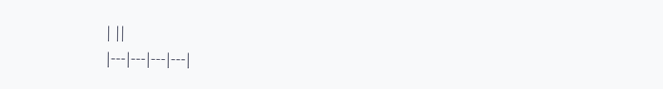| ||
|---|---|---|---|